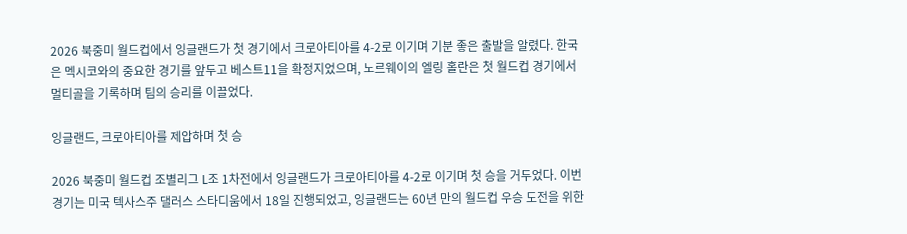2026 북중미 월드컵에서 잉글랜드가 첫 경기에서 크로아티아를 4-2로 이기며 기분 좋은 출발을 알렸다. 한국은 멕시코와의 중요한 경기를 앞두고 베스트11을 확정지었으며, 노르웨이의 엘링 홀란은 첫 월드컵 경기에서 멀티골을 기록하며 팀의 승리를 이끌었다.

잉글랜드, 크로아티아를 제압하며 첫 승

2026 북중미 월드컵 조별리그 L조 1차전에서 잉글랜드가 크로아티아를 4-2로 이기며 첫 승을 거두었다. 이번 경기는 미국 텍사스주 댈러스 스타디움에서 18일 진행되었고, 잉글랜드는 60년 만의 월드컵 우승 도전을 위한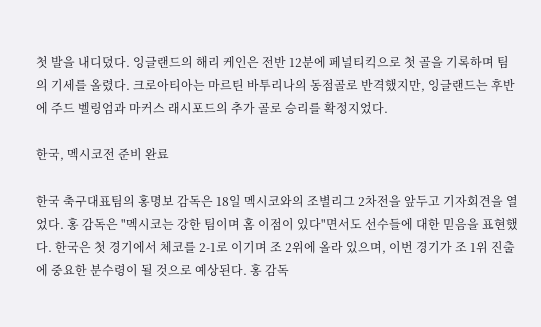첫 발을 내디뎠다. 잉글랜드의 해리 케인은 전반 12분에 페널티킥으로 첫 골을 기록하며 팀의 기세를 올렸다. 크로아티아는 마르틴 바투리나의 동점골로 반격했지만, 잉글랜드는 후반에 주드 벨링엄과 마커스 래시포드의 추가 골로 승리를 확정지었다.

한국, 멕시코전 준비 완료

한국 축구대표팀의 홍명보 감독은 18일 멕시코와의 조별리그 2차전을 앞두고 기자회견을 열었다. 홍 감독은 "멕시코는 강한 팀이며 홈 이점이 있다"면서도 선수들에 대한 믿음을 표현했다. 한국은 첫 경기에서 체코를 2-1로 이기며 조 2위에 올라 있으며, 이번 경기가 조 1위 진출에 중요한 분수령이 될 것으로 예상된다. 홍 감독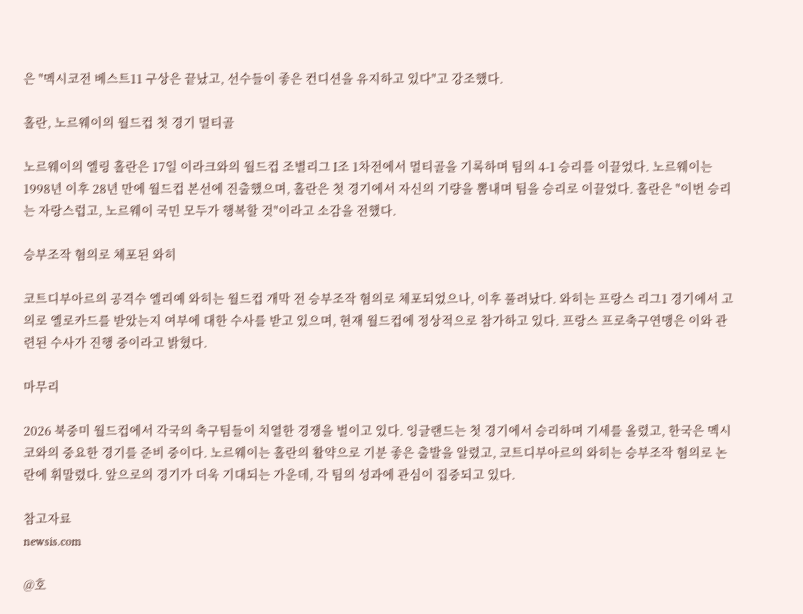은 "멕시코전 베스트11 구상은 끝났고, 선수들이 좋은 컨디션을 유지하고 있다"고 강조했다.

홀란, 노르웨이의 월드컵 첫 경기 멀티골

노르웨이의 엘링 홀란은 17일 이라크와의 월드컵 조별리그 I조 1차전에서 멀티골을 기록하며 팀의 4-1 승리를 이끌었다. 노르웨이는 1998년 이후 28년 만에 월드컵 본선에 진출했으며, 홀란은 첫 경기에서 자신의 기량을 뽐내며 팀을 승리로 이끌었다. 홀란은 "이번 승리는 자랑스럽고, 노르웨이 국민 모두가 행복할 것"이라고 소감을 전했다.

승부조작 혐의로 체포된 와히

코트디부아르의 공격수 엘리예 와히는 월드컵 개막 전 승부조작 혐의로 체포되었으나, 이후 풀려났다. 와히는 프랑스 리그1 경기에서 고의로 옐로카드를 받았는지 여부에 대한 수사를 받고 있으며, 현재 월드컵에 정상적으로 참가하고 있다. 프랑스 프로축구연맹은 이와 관련된 수사가 진행 중이라고 밝혔다.

마무리

2026 북중미 월드컵에서 각국의 축구팀들이 치열한 경쟁을 벌이고 있다. 잉글랜드는 첫 경기에서 승리하며 기세를 올렸고, 한국은 멕시코와의 중요한 경기를 준비 중이다. 노르웨이는 홀란의 활약으로 기분 좋은 출발을 알렸고, 코트디부아르의 와히는 승부조작 혐의로 논란에 휘말렸다. 앞으로의 경기가 더욱 기대되는 가운데, 각 팀의 성과에 관심이 집중되고 있다.

참고자료
newsis.com

@호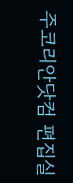주코리안닷컴 편집실